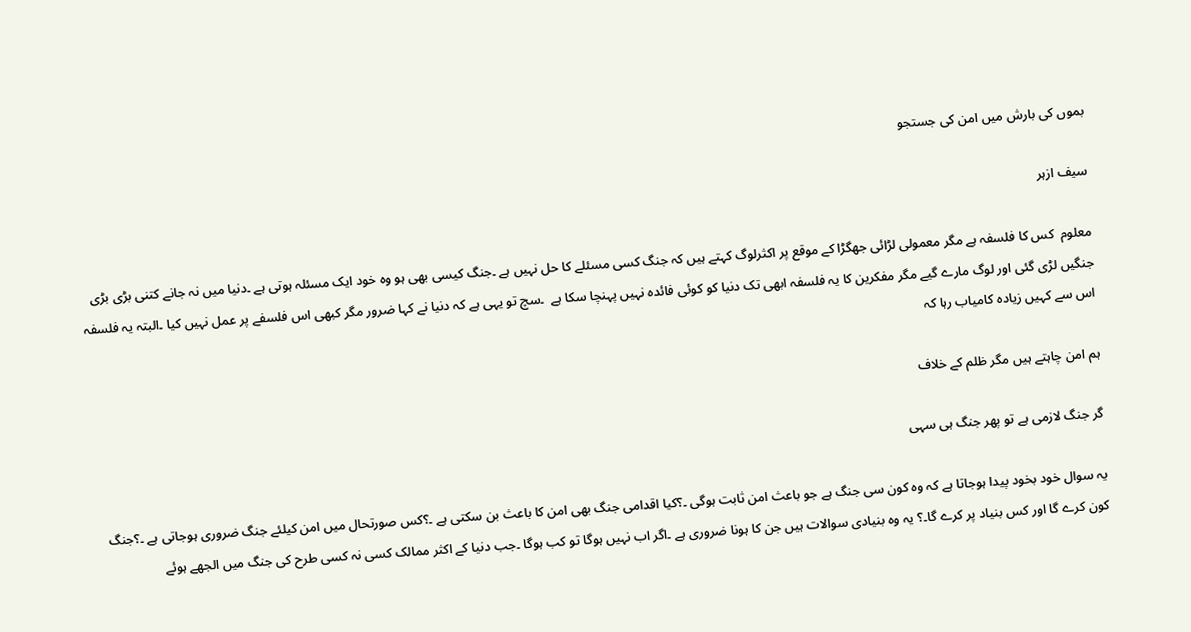بموں کی بارش میں امن کی جستجو

سیف ازہر

معلوم  کس کا فلسفہ ہے مگر معمولی لڑائی جھگڑا کے موقع پر اکثرلوگ کہتے ہیں کہ جنگ کسی مسئلے کا حل نہیں ہے ۔جنگ کیسی بھی ہو وہ خود ایک مسئلہ ہوتی ہے ۔دنیا میں نہ جانے کتنی بڑی بڑی جنگیں لڑی گئی اور لوگ مارے گیے مگر مفکرین کا یہ فلسفہ ابھی تک دنیا کو کوئی فائدہ نہیں پہنچا سکا ہے  ۔سچ تو یہی ہے کہ دنیا نے کہا ضرور مگر کبھی اس فلسفے پر عمل نہیں کیا ۔البتہ یہ فلسفہ اس سے کہیں زیادہ کامیاب رہا کہ

ہم امن چاہتے ہیں مگر ظلم کے خلاف

گر جنگ لازمی ہے تو پھر جنگ ہی سہی

یہ سوال خود بخود پیدا ہوجاتا ہے کہ وہ کون سی جنگ ہے جو باعث امن ثابت ہوگی ۔؟کیا اقدامی جنگ بھی امن کا باعث بن سکتی ہے ۔؟کس صورتحال میں امن کیلئے جنگ ضروری ہوجاتی ہے ۔؟جنگ کون کرے گا اور کس بنیاد پر کرے گا۔؟ یہ وہ بنیادی سوالات ہیں جن کا ہونا ضروری ہے ۔اگر اب نہیں ہوگا تو کب ہوگا ۔جب دنیا کے اکثر ممالک کسی نہ کسی طرح کی جنگ میں الجھے ہوئے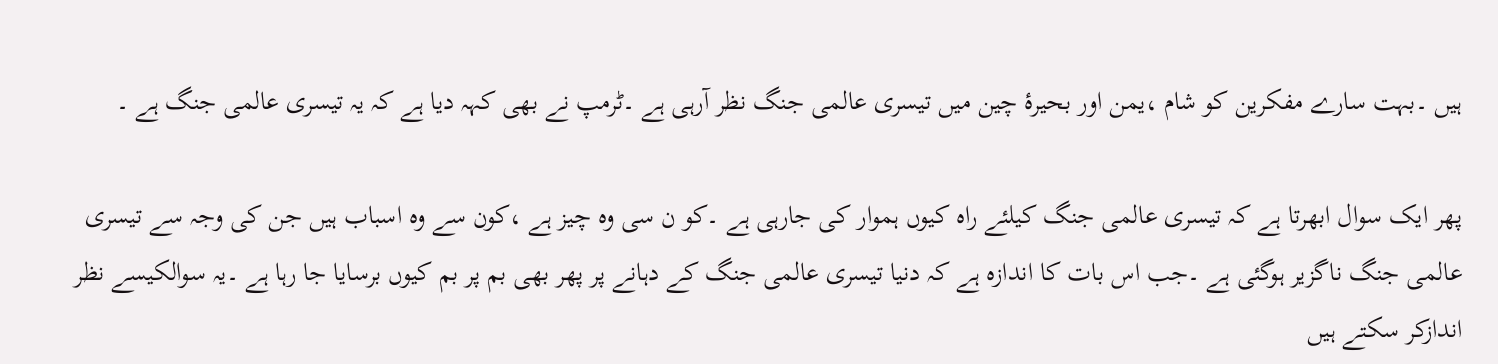ہیں ۔بہت سارے مفکرین کو شام ،یمن اور بحیرۂ چین میں تیسری عالمی جنگ نظر آرہی ہے ۔ٹرمپ نے بھی کہہ دیا ہے کہ یہ تیسری عالمی جنگ ہے ۔

پھر ایک سوال ابھرتا ہے کہ تیسری عالمی جنگ کیلئے راہ کیوں ہموار کی جارہی ہے ۔کو ن سی وہ چیز ہے ،کون سے وہ اسباب ہیں جن کی وجہ سے تیسری عالمی جنگ ناگزیر ہوگئی ہے ۔جب اس بات کا اندازہ ہے کہ دنیا تیسری عالمی جنگ کے دہانے پر پھر بھی بم پر بم کیوں برسایا جا رہا ہے ۔یہ سوالکیسے نظر اندازکر سکتے ہیں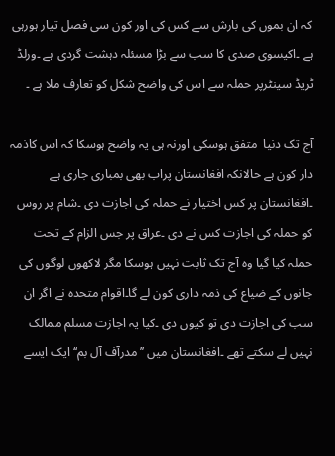کہ ان بموں کی بارش سے کس کی اور کون سی فصل تیار ہورہی ہے ۔اکیسوی صدی کا سب سے بڑا مسئلہ دہشت گردی ہے ۔ورلڈ ٹریڈ سینٹرپر حملہ سے اس کی واضح شکل کو تعارف ملا ہے ۔

آج تک دنیا  متفق ہوسکی اورنہ ہی یہ واضح ہوسکا کہ اس کاذمہ دار کون ہے حالانکہ افغانستان پراب بھی بمباری جاری ہے ۔افغانستان پر کس اختیار نے حملہ کی اجازت دی ۔شام پر روس کو حملہ کی اجازت کس نے دی ۔عراق پر جس الزام کے تحت حملہ کیا گیا وہ آج تک ثابت نہیں ہوسکا مگر لاکھوں لوگوں کی جانوں کے ضیاع کی ذمہ داری کون لے گا۔اقوام متحدہ نے اگر ان سب کی اجازت دی تو کیوں دی ۔کیا یہ اجازت مسلم ممالک نہیں لے سکتے تھے ۔افغانستان میں ’’ مدرآف آل بم‘‘ایک ایسے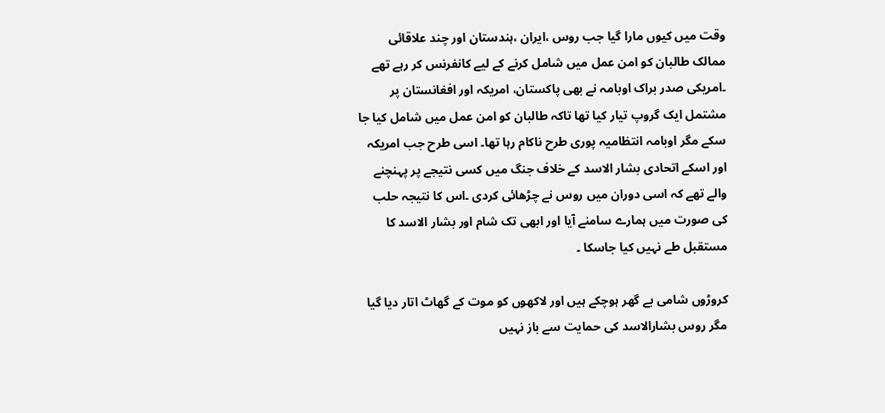وقت میں کیوں مارا گیا جب روس ،ایران ،ہندستان اور چند علاقائی ممالک طالبان کو امن عمل میں شامل کرنے کے لیے کانفرنس کر رہے تھے ۔امریکی صدر براک اوبامہ نے بھی پاکستان، امریکہ اور افغانستان پر مشتمل ایک گروپ تیار کیا تھا تاکہ طالبان کو امن عمل میں شامل کیا جا سکے مگر اوبامہ انتظامیہ پوری طرح ناکام رہا تھا۔ اسی طرح جب امریکہ اور اسکے اتحادی بشار الاسد کے خلاف جنگ میں کسی نتیجے پر پہنچنے والے تھے کہ اسی دوران میں روس نے چڑھائی کردی ۔اس کا نتیجہ حلب کی صورت میں ہمارے سامنے آیا اور ابھی تک شام اور بشار الاسد کا مستقبل طے نہیں کیا جاسکا ۔

کروڑوں شامی بے گھر ہوچکے ہیں اور لاکھوں کو موت کے گھاٹ اتار دیا گیا مگر روس بشارالاسد کی حمایت سے باز نہیں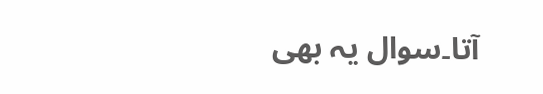آتا۔سوال یہ بھی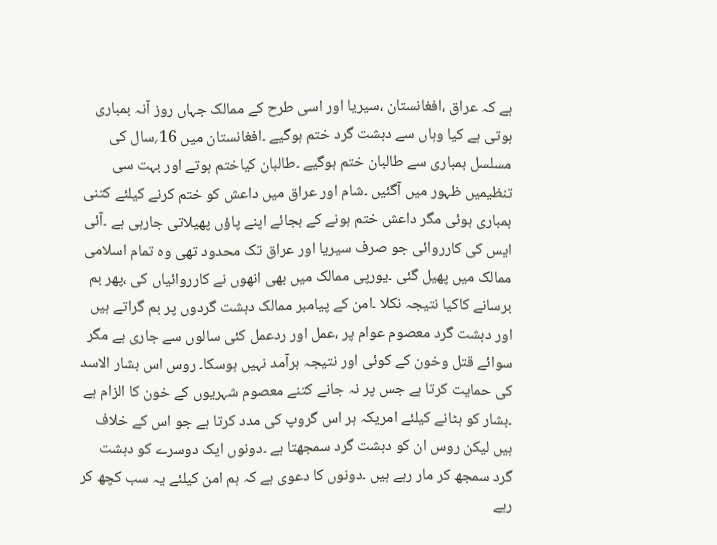ہے کہ عراق ،افغانستان ،سیریا اور اسی طرح کے ممالک جہاں روز آنہ بمباری ہوتی ہے کیا وہاں سے دہشت گرد ختم ہوگیے ۔افغانستان میں 16؍سال کی مسلسل بمباری سے طالبان ختم ہوگیے ۔طالبان کیاختم ہوتے اور بہت سی تنظیمیں ظہور میں آگئیں ۔شام اور عراق میں داعش کو ختم کرنے کیلئے کتنی بمباری ہوئی مگر داعش ختم ہونے کے بجائے اپنے پاؤں پھیلاتی جارہی ہے ۔آئی ایس کی کارروائی جو صرف سیریا اور عراق تک محدود تھی وہ تمام اسلامی ممالک میں پھیل گئی ۔یورپی ممالک میں بھی انھوں نے کارروائیاں کی ،پھر بم برسانے کاکیا نتیجہ نکلا ۔امن کے پیامبر ممالک دہشت گردوں پر بم گراتے ہیں اور دہشت گرد معصوم عوام پر ،عمل اور ردعمل کئی سالوں سے جاری ہے مگر سوائے قتل وخون کے کوئی اور نتیجہ برآمد نہیں ہوسکا۔ روس اس بشار الاسد کی حمایت کرتا ہے جس پر نہ جانے کتنے معصوم شہریوں کے خون کا الزام ہے ۔بشار کو ہٹانے کیلئے امریکہ ہر اس گروپ کی مدد کرتا ہے جو اس کے خلاف ہیں لیکن روس ان کو دہشت گرد سمجھتا ہے ۔دونوں ایک دوسرے کو دہشت گرد سمجھ کر مار رہے ہیں ۔دونوں کا دعوی ہے کہ ہم امن کیلئے یہ سب کچھ کر رہے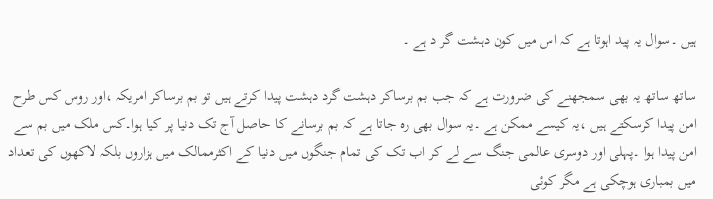ہیں ۔سوال یہ پید اہوتا ہے کہ اس میں کون دہشت گر د ہے ۔

ساتھ ساتھ یہ بھی سمجھنے کی ضرورت ہے کہ جب بم برساکر دہشت گرد دہشت پیدا کرتے ہیں تو بم برساکر امریکہ ،اور روس کس طرح امن پیدا کرسکتے ہیں ،یہ کیسے ممکن ہے ۔یہ سوال بھی رہ جاتا ہے کہ بم برسانے کا حاصل آج تک دنیا پر کیا ہوا۔کس ملک میں بم سے امن پیدا ہوا ۔پہلی اور دوسری عالمی جنگ سے لے کر اب تک کی تمام جنگوں میں دنیا کے اکثرممالک میں ہزاروں بلکہ لاکھوں کی تعداد میں بمباری ہوچکی ہے مگر کوئی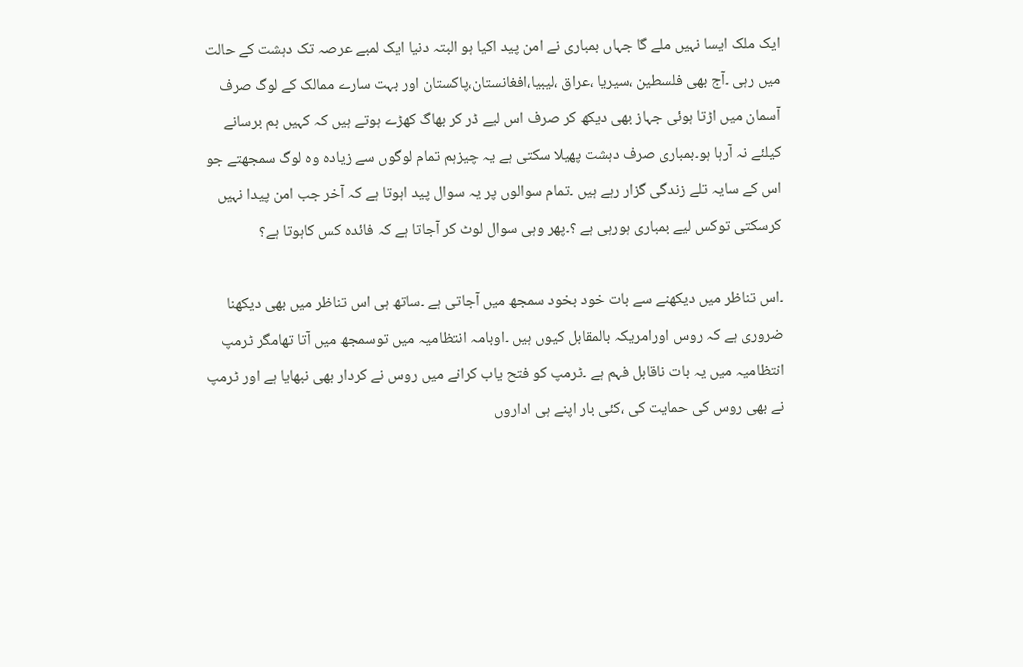ایک ملک ایسا نہیں ملے گا جہاں بمباری نے امن پید اکیا ہو البتہ دنیا ایک لمبے عرصہ تک دہشت کے حالت میں رہی ۔آج بھی فلسطین ،سیریا ،عراق ،لیبیا،افغانستان،پاکستان اور بہت سارے ممالک کے لوگ صرف آسمان میں اڑتا ہوئی جہاز بھی دیکھ کر صرف اس لیے ڈر کر بھاگ کھڑے ہوتے ہیں کہ کہیں بم برسانے کیلئے نہ آرہا ہو۔بمباری صرف دہشت پھیلا سکتی ہے یہ چیزہم تمام لوگوں سے زیادہ وہ لوگ سمجھتے جو اس کے سایہ تلے زندگی گزار رہے ہیں ۔تمام سوالوں پر یہ سوال پید اہوتا ہے کہ آخر جب امن پیدا نہیں کرسکتی توکس لیے بمباری ہورہی ہے ؟۔پھر وہی سوال لوٹ کر آجاتا ہے کہ فائدہ کس کاہوتا ہے؟

۔اس تناظر میں دیکھنے سے بات خود بخود سمجھ میں آجاتی ہے ۔ساتھ ہی اس تناظر میں بھی دیکھنا ضروری ہے کہ روس اورامریکہ بالمقابل کیوں ہیں ۔اوبامہ انتظامیہ میں توسمجھ میں آتا تھامگر ٹرمپ انتظامیہ میں یہ بات ناقابل فہم ہے ۔ٹرمپ کو فتح یاب کرانے میں روس نے کردار بھی نبھایا ہے اور ٹرمپ نے بھی روس کی حمایت کی ،کئی بار اپنے ہی اداروں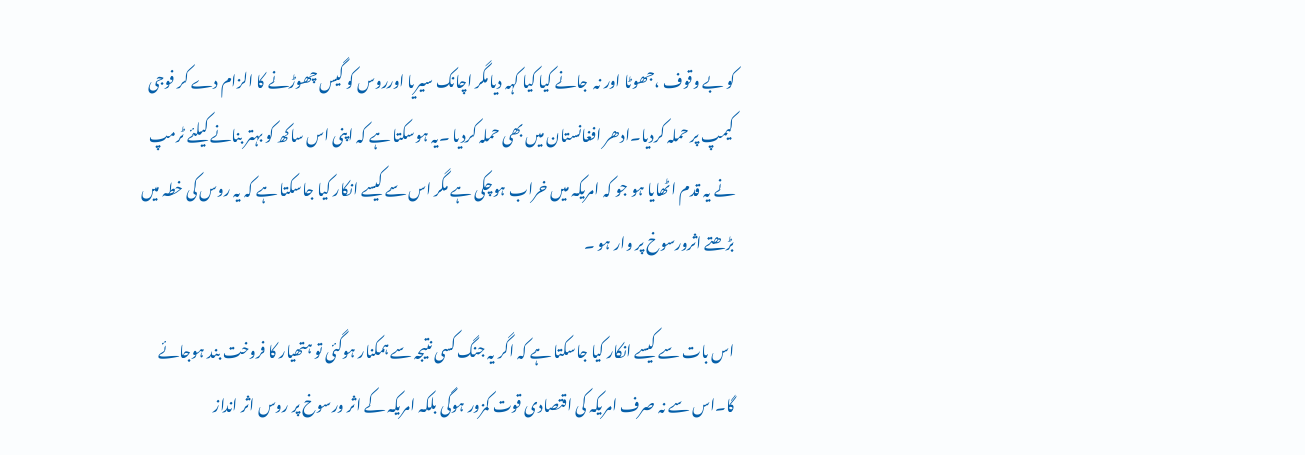کو بے وقوف ،جھوٹا اور نہ  جانے کیا کیا کہہ دیامگر اچانک سیریا اورروس کو گیس چھوڑنے کا الزام دے کر فوجی کیمپ پر حملہ کردیا۔ادھر افغانستان میں بھی حملہ کردیا ۔یہ ہوسکتا ہے کہ اپنی اس ساکھ کو بہتر بنانے کیلئے ٹرمپ نے یہ قدم اٹھایا ہو جو کہ امریکہ میں خراب ہوچکی ہے مگر اس سے کیسے انکار کیا جاسکتا ہے کہ یہ روس کی خطہ میں بڑھتے اثرورسوخ پر وار ہو ۔

اس بات سے کیسے انکار کیا جاسکتا ہے کہ اگر یہ جنگ کسی نتیجہ سے ہمکنار ہوگئی تو ہتھیار کا فروخت بند ہوجائے گا۔اس سے نہ صرف امریکہ کی اقتصادی قوت کمزور ہوگی بلکہ امریکہ کے اثر ورسوخ پر روس اثر انداز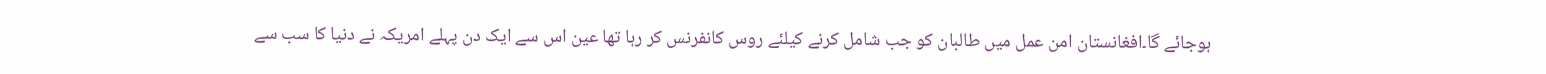ہوجائے گا۔افغانستان امن عمل میں طالبان کو جب شامل کرنے کیلئے روس کانفرنس کر رہا تھا عین اس سے ایک دن پہلے امریکہ نے دنیا کا سب سے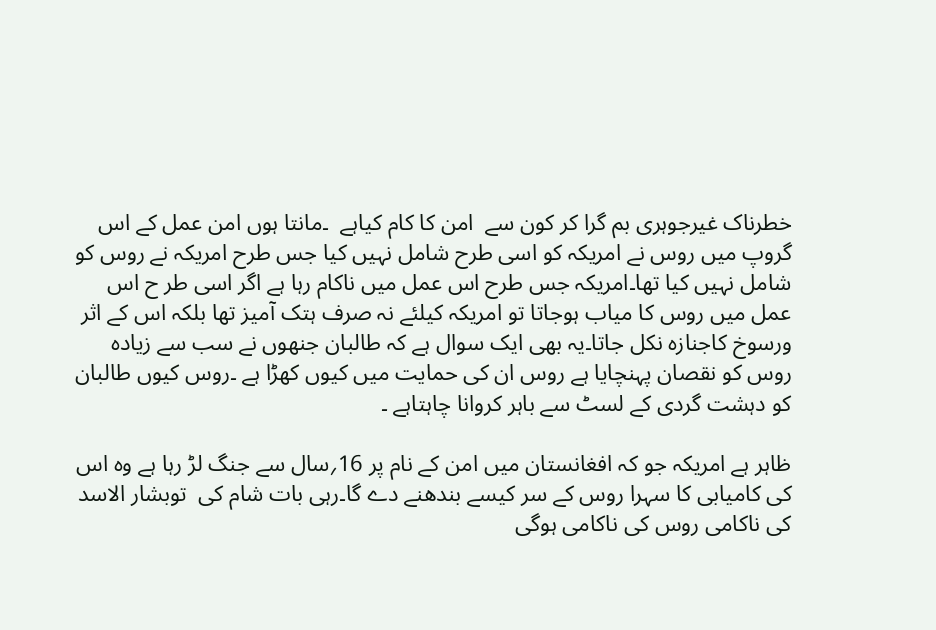خطرناک غیرجوہری بم گرا کر کون سے  امن کا کام کیاہے  ۔مانتا ہوں امن عمل کے اس گروپ میں روس نے امریکہ کو اسی طرح شامل نہیں کیا جس طرح امریکہ نے روس کو شامل نہیں کیا تھا۔امریکہ جس طرح اس عمل میں ناکام رہا ہے اگر اسی طر ح اس عمل میں روس کا میاب ہوجاتا تو امریکہ کیلئے نہ صرف ہتک آمیز تھا بلکہ اس کے اثر ورسوخ کاجنازہ نکل جاتا۔یہ بھی ایک سوال ہے کہ طالبان جنھوں نے سب سے زیادہ روس کو نقصان پہنچایا ہے روس ان کی حمایت میں کیوں کھڑا ہے ۔روس کیوں طالبان کو دہشت گردی کے لسٹ سے باہر کروانا چاہتاہے ۔

ظاہر ہے امریکہ جو کہ افغانستان میں امن کے نام پر 16؍سال سے جنگ لڑ رہا ہے وہ اس کی کامیابی کا سہرا روس کے سر کیسے بندھنے دے گا۔رہی بات شام کی  توبشار الاسد کی ناکامی روس کی ناکامی ہوگی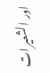اور الشعیرات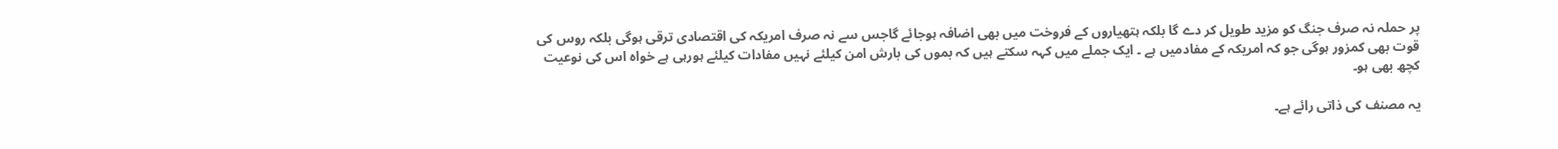پر حملہ نہ صرف جنگ کو مزید طویل کر دے گا بلکہ ہتھیاروں کے فروخت میں بھی اضافہ ہوجائے گاجس سے نہ صرف امریکہ کی اقتصادی ترقی ہوگی بلکہ روس کی قوت بھی کمزور ہوگی جو کہ امریکہ کے مفادمیں ہے ۔ ایک جملے میں کہہ سکتے ہیں کہ بموں کی بارش امن کیلئے نہیں مفادات کیلئے ہورہی ہے خواہ اس کی نوعیت کچھ بھی ہو۔

یہ مصنف کی ذاتی رائے ہے۔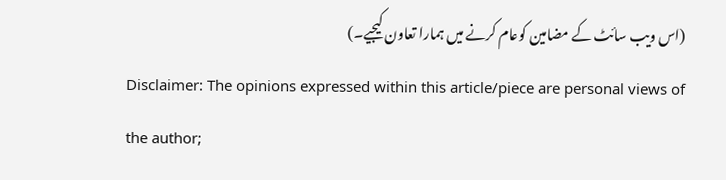(اس ویب سائٹ کے مضامین کوعام کرنے میں ہمارا تعاون کیجیے۔)
Disclaimer: The opinions expressed within this article/piece are personal views of the author;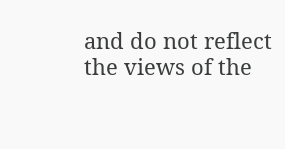and do not reflect the views of the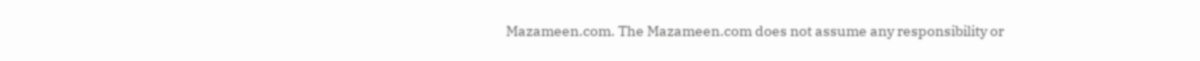Mazameen.com. The Mazameen.com does not assume any responsibility or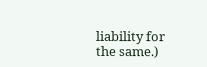liability for the same.)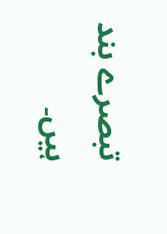تبصرے بند ہیں۔